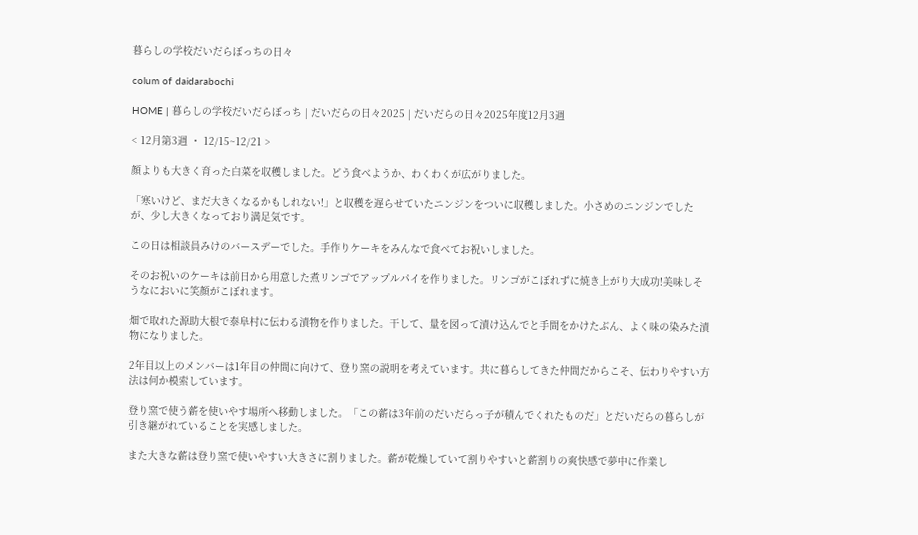暮らしの学校だいだらぼっちの日々

colum of daidarabochi

HOME | 暮らしの学校だいだらぼっち | だいだらの日々2025 | だいだらの日々2025年度12月3週

< 12月第3週 ・ 12/15~12/21 >

顔よりも大きく育った白菜を収穫しました。どう食べようか、わくわくが広がりました。

「寒いけど、まだ大きくなるかもしれない!」と収穫を遅らせていたニンジンをついに収穫しました。小さめのニンジンでしたが、少し大きくなっており満足気です。

この日は相談員みけのバースデーでした。手作りケーキをみんなで食べてお祝いしました。

そのお祝いのケーキは前日から用意した煮リンゴでアップルパイを作りました。リンゴがこぼれずに焼き上がり大成功!美味しそうなにおいに笑顔がこぼれます。

畑で取れた源助大根で泰阜村に伝わる漬物を作りました。干して、量を図って漬け込んでと手間をかけたぶん、よく味の染みた漬物になりました。

2年目以上のメンバーは1年目の仲間に向けて、登り窯の説明を考えています。共に暮らしてきた仲間だからこそ、伝わりやすい方法は何か模索しています。

登り窯で使う薪を使いやす場所へ移動しました。「この薪は3年前のだいだらっ子が積んでくれたものだ」とだいだらの暮らしが引き継がれていることを実感しました。

また大きな薪は登り窯で使いやすい大きさに割りました。薪が乾燥していて割りやすいと薪割りの爽快感で夢中に作業し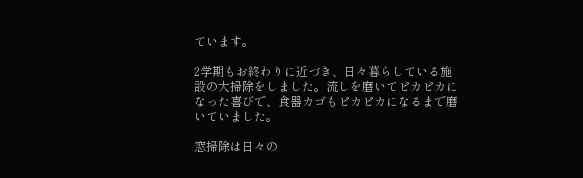ています。

2学期もお終わりに近づき、日々暮らしている施設の大掃除をしました。流しを磨いてピカピカになった喜びで、食器カゴもピカピカになるまで磨いていました。

窓掃除は日々の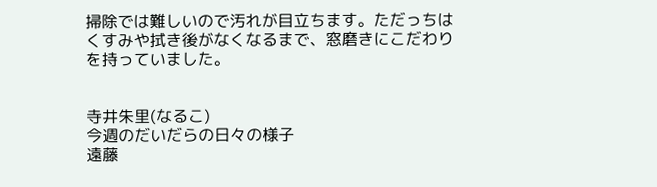掃除では難しいので汚れが目立ちます。ただっちはくすみや拭き後がなくなるまで、窓磨きにこだわりを持っていました。


寺井朱里(なるこ)
今週のだいだらの日々の様子
遠藤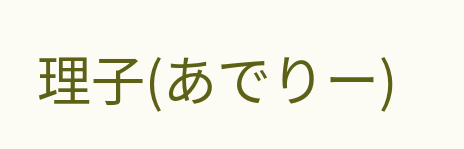理子(あでりー)